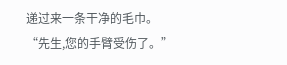递过来一条干净的毛巾。
“先生,您的手臂受伤了。”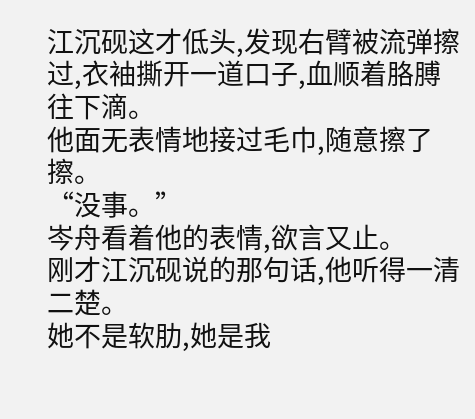江沉砚这才低头,发现右臂被流弹擦过,衣袖撕开一道口子,血顺着胳膊往下滴。
他面无表情地接过毛巾,随意擦了擦。
“没事。”
岑舟看着他的表情,欲言又止。
刚才江沉砚说的那句话,他听得一清二楚。
她不是软肋,她是我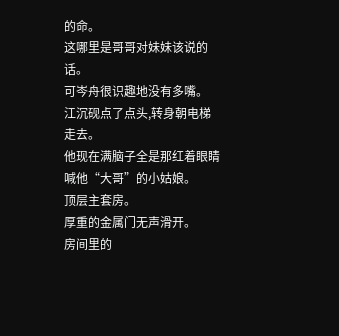的命。
这哪里是哥哥对妹妹该说的话。
可岑舟很识趣地没有多嘴。
江沉砚点了点头,转身朝电梯走去。
他现在满脑子全是那红着眼睛喊他“大哥”的小姑娘。
顶层主套房。
厚重的金属门无声滑开。
房间里的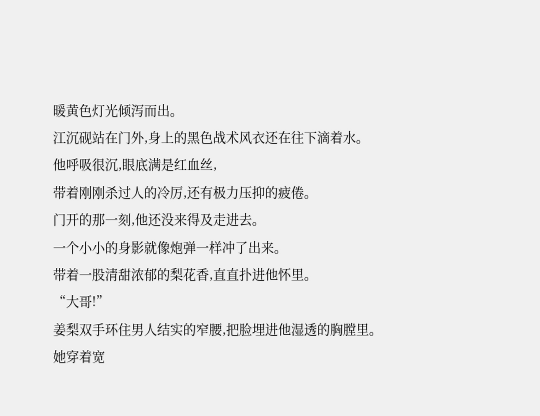暖黄色灯光倾泻而出。
江沉砚站在门外,身上的黑色战术风衣还在往下滴着水。
他呼吸很沉,眼底满是红血丝,
带着刚刚杀过人的冷厉,还有极力压抑的疲倦。
门开的那一刻,他还没来得及走进去。
一个小小的身影就像炮弹一样冲了出来。
带着一股清甜浓郁的梨花香,直直扑进他怀里。
“大哥!”
姜梨双手环住男人结实的窄腰,把脸埋进他湿透的胸膛里。
她穿着宽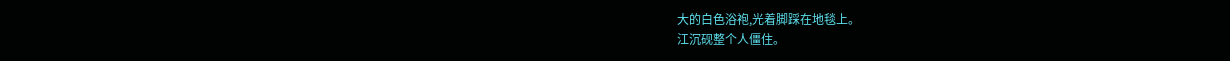大的白色浴袍,光着脚踩在地毯上。
江沉砚整个人僵住。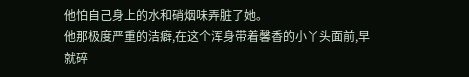他怕自己身上的水和硝烟味弄脏了她。
他那极度严重的洁癖,在这个浑身带着馨香的小丫头面前,早就碎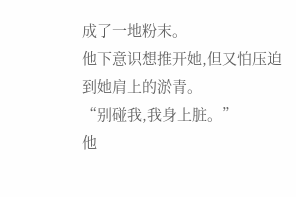成了一地粉末。
他下意识想推开她,但又怕压迫到她肩上的淤青。
“别碰我,我身上脏。”
他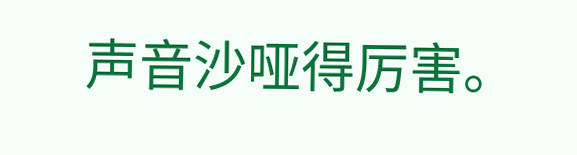声音沙哑得厉害。